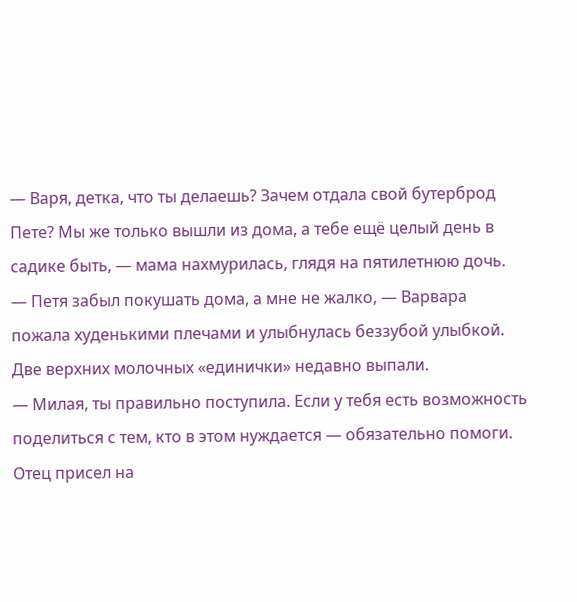— Варя, детка, что ты делаешь? Зачем отдала свой бутерброд Пете? Мы же только вышли из дома, а тебе ещё целый день в садике быть, — мама нахмурилась, глядя на пятилетнюю дочь.
— Петя забыл покушать дома, а мне не жалко, — Варвара пожала худенькими плечами и улыбнулась беззубой улыбкой. Две верхних молочных «единички» недавно выпали.
— Милая, ты правильно поступила. Если у тебя есть возможность поделиться с тем, кто в этом нуждается — обязательно помоги.
Отец присел на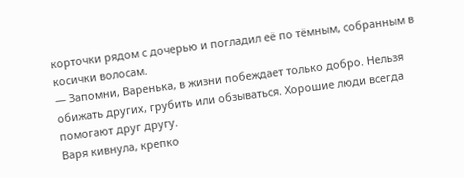корточки рядом с дочерью и погладил её по тёмным, собранным в косички волосам.
— Запомни, Варенька, в жизни побеждает только добро. Нельзя обижать других, грубить или обзываться. Хорошие люди всегда помогают друг другу.
Варя кивнула, крепко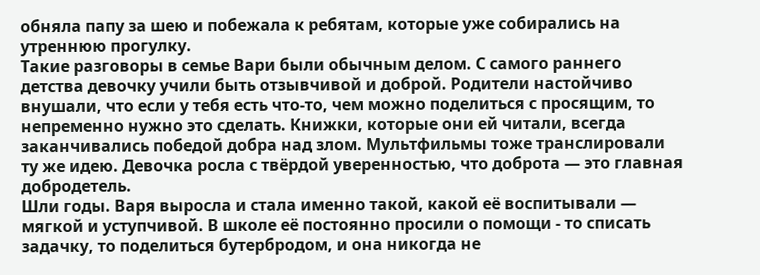обняла папу за шею и побежала к ребятам, которые уже собирались на утреннюю прогулку.
Такие разговоры в семье Вари были обычным делом. С самого раннего детства девочку учили быть отзывчивой и доброй. Родители настойчиво внушали, что если у тебя есть что-то, чем можно поделиться с просящим, то непременно нужно это сделать. Книжки, которые они ей читали, всегда заканчивались победой добра над злом. Мультфильмы тоже транслировали ту же идею. Девочка росла с твёрдой уверенностью, что доброта — это главная добродетель.
Шли годы. Варя выросла и стала именно такой, какой её воспитывали — мягкой и уступчивой. В школе её постоянно просили о помощи - то списать задачку, то поделиться бутербродом, и она никогда не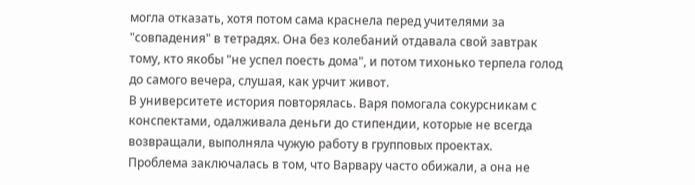могла отказать, хотя потом сама краснела перед учителями за "совпадения" в тетрадях. Она без колебаний отдавала свой завтрак тому, кто якобы "не успел поесть дома", и потом тихонько терпела голод до самого вечера, слушая, как урчит живот.
В университете история повторялась. Варя помогала сокурсникам с конспектами, одалживала деньги до стипендии, которые не всегда возвращали, выполняла чужую работу в групповых проектах.
Проблема заключалась в том, что Варвару часто обижали, а она не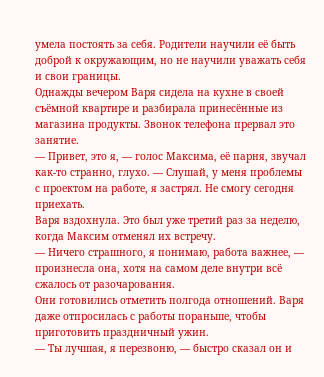умела постоять за себя. Родители научили её быть доброй к окружающим, но не научили уважать себя и свои границы.
Однажды вечером Варя сидела на кухне в своей съёмной квартире и разбирала принесённые из магазина продукты. Звонок телефона прервал это занятие.
— Привет, это я, — голос Максима, её парня, звучал как-то странно, глухо. — Слушай, у меня проблемы с проектом на работе, я застрял. Не смогу сегодня приехать.
Варя вздохнула. Это был уже третий раз за неделю, когда Максим отменял их встречу.
— Ничего страшного, я понимаю, работа важнее, — произнесла она, хотя на самом деле внутри всё сжалось от разочарования.
Они готовились отметить полгода отношений. Варя даже отпросилась с работы пораньше, чтобы приготовить праздничный ужин.
— Ты лучшая, я перезвоню, — быстро сказал он и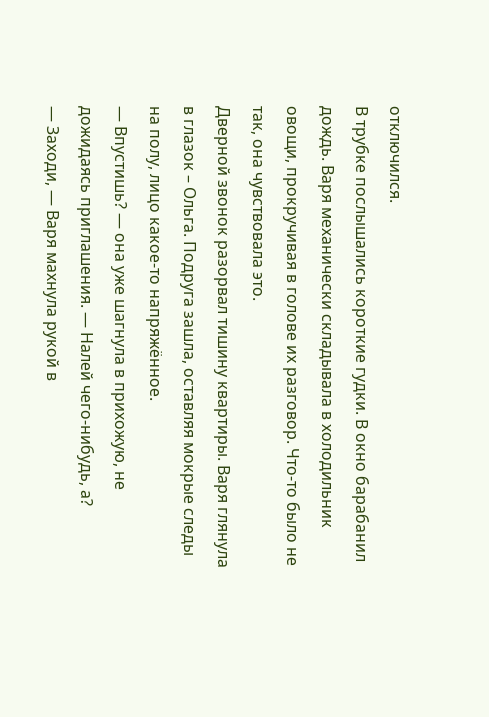отключился.
В трубке послышались короткие гудки. В окно барабанил дождь. Варя механически складывала в холодильник овощи, прокручивая в голове их разговор. Что-то было не так, она чувствовала это.
Дверной звонок разорвал тишину квартиры. Варя глянула в глазок – Ольга. Подруга зашла, оставляя мокрые следы на полу, лицо какое-то напряжённое.
— Впустишь? — она уже шагнула в прихожую, не дожидаясь приглашения. — Налей чего-нибудь, а?
— Заходи, — Варя махнула рукой в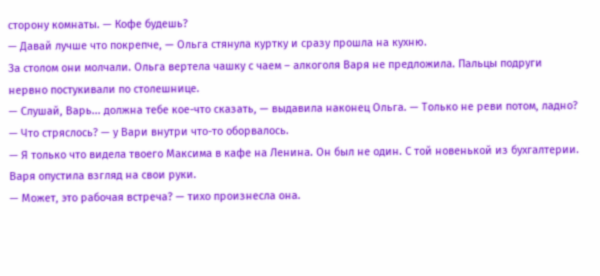сторону комнаты. — Кофе будешь?
— Давай лучше что покрепче, — Ольга стянула куртку и сразу прошла на кухню.
За столом они молчали. Ольга вертела чашку с чаем – алкоголя Варя не предложила. Пальцы подруги нервно постукивали по столешнице.
— Слушай, Варь... должна тебе кое-что сказать, — выдавила наконец Ольга. — Только не реви потом, ладно?
— Что стряслось? — у Вари внутри что-то оборвалось.
— Я только что видела твоего Максима в кафе на Ленина. Он был не один. С той новенькой из бухгалтерии.
Варя опустила взгляд на свои руки.
— Может, это рабочая встреча? — тихо произнесла она.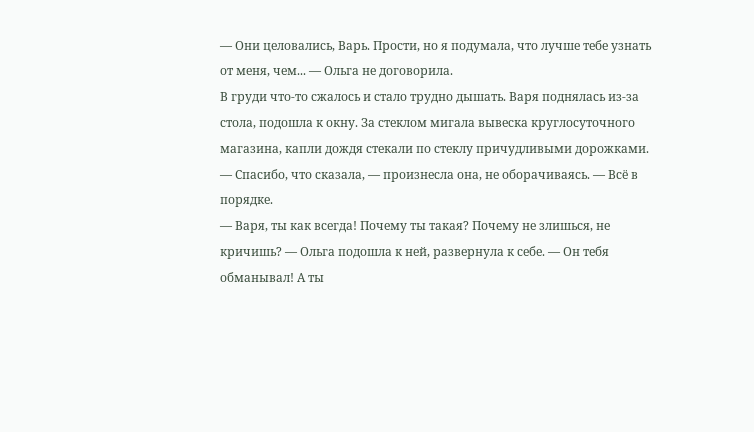— Они целовались, Варь. Прости, но я подумала, что лучше тебе узнать от меня, чем... — Ольга не договорила.
В груди что-то сжалось и стало трудно дышать. Варя поднялась из-за стола, подошла к окну. За стеклом мигала вывеска круглосуточного магазина, капли дождя стекали по стеклу причудливыми дорожками.
— Спасибо, что сказала, — произнесла она, не оборачиваясь. — Всё в порядке.
— Варя, ты как всегда! Почему ты такая? Почему не злишься, не кричишь? — Ольга подошла к ней, развернула к себе. — Он тебя обманывал! А ты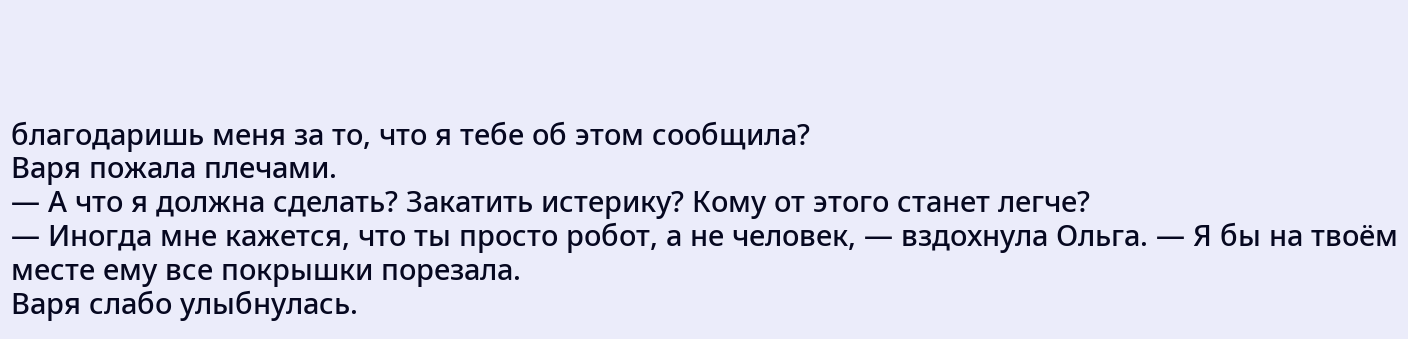благодаришь меня за то, что я тебе об этом сообщила?
Варя пожала плечами.
— А что я должна сделать? Закатить истерику? Кому от этого станет легче?
— Иногда мне кажется, что ты просто робот, а не человек, — вздохнула Ольга. — Я бы на твоём месте ему все покрышки порезала.
Варя слабо улыбнулась.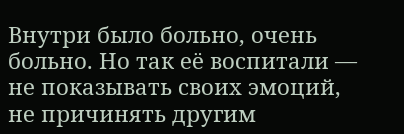Внутри было больно, очень больно. Но так её воспитали — не показывать своих эмоций, не причинять другим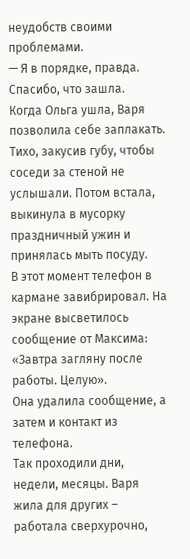неудобств своими проблемами.
— Я в порядке, правда. Спасибо, что зашла.
Когда Ольга ушла, Варя позволила себе заплакать. Тихо, закусив губу, чтобы соседи за стеной не услышали. Потом встала, выкинула в мусорку праздничный ужин и принялась мыть посуду.
В этот момент телефон в кармане завибрировал. На экране высветилось сообщение от Максима: «Завтра загляну после работы. Целую».
Она удалила сообщение, а затем и контакт из телефона.
Так проходили дни, недели, месяцы. Варя жила для других – работала сверхурочно,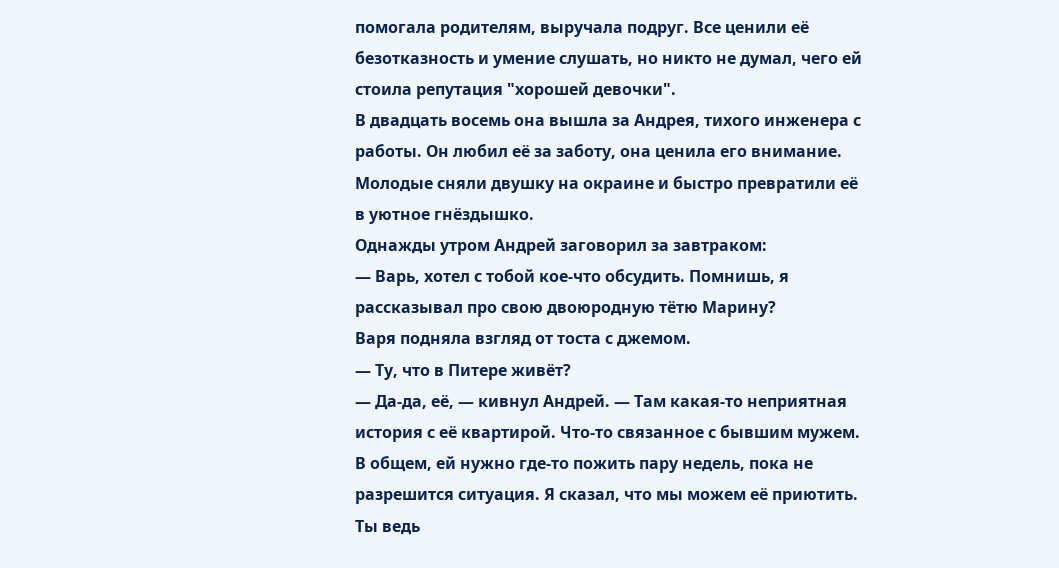помогала родителям, выручала подруг. Все ценили её безотказность и умение слушать, но никто не думал, чего ей стоила репутация "хорошей девочки".
В двадцать восемь она вышла за Андрея, тихого инженера с работы. Он любил её за заботу, она ценила его внимание. Молодые сняли двушку на окраине и быстро превратили её в уютное гнёздышко.
Однажды утром Андрей заговорил за завтраком:
— Варь, хотел с тобой кое-что обсудить. Помнишь, я рассказывал про свою двоюродную тётю Марину?
Варя подняла взгляд от тоста с джемом.
— Ту, что в Питере живёт?
— Да-да, её, — кивнул Андрей. — Там какая-то неприятная история с её квартирой. Что-то связанное с бывшим мужем. В общем, ей нужно где-то пожить пару недель, пока не разрешится ситуация. Я сказал, что мы можем её приютить. Ты ведь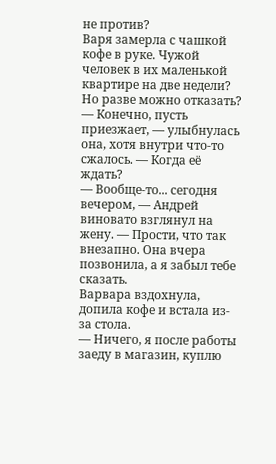не против?
Варя замерла с чашкой кофе в руке. Чужой человек в их маленькой квартире на две недели? Но разве можно отказать?
— Конечно, пусть приезжает, — улыбнулась она, хотя внутри что-то сжалось. — Когда её ждать?
— Вообще-то... сегодня вечером, — Андрей виновато взглянул на жену. — Прости, что так внезапно. Она вчера позвонила, а я забыл тебе сказать.
Варвара вздохнула, допила кофе и встала из-за стола.
— Ничего, я после работы заеду в магазин, куплю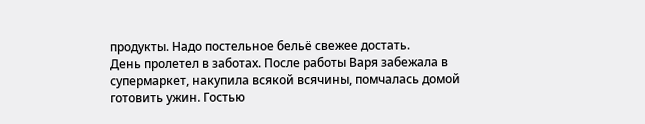продукты. Надо постельное бельё свежее достать.
День пролетел в заботах. После работы Варя забежала в супермаркет, накупила всякой всячины, помчалась домой готовить ужин. Гостью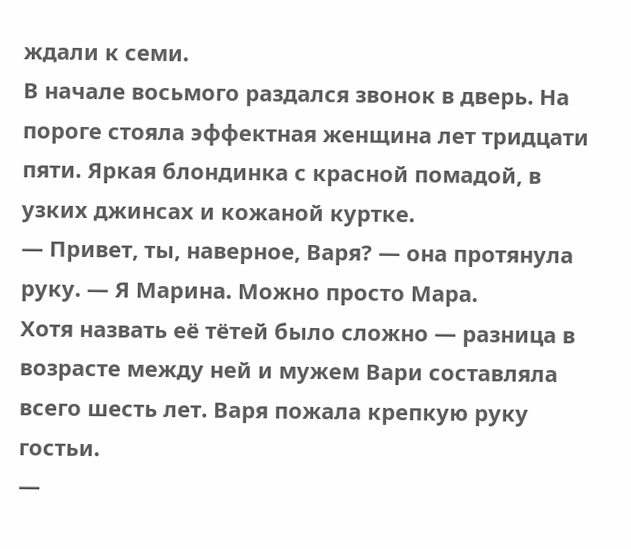ждали к семи.
В начале восьмого раздался звонок в дверь. На пороге стояла эффектная женщина лет тридцати пяти. Яркая блондинка с красной помадой, в узких джинсах и кожаной куртке.
— Привет, ты, наверное, Варя? — она протянула руку. — Я Марина. Можно просто Мара.
Хотя назвать её тётей было сложно — разница в возрасте между ней и мужем Вари составляла всего шесть лет. Варя пожала крепкую руку гостьи.
—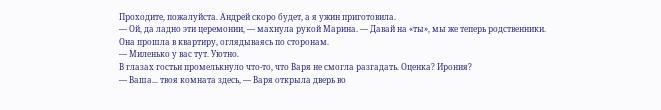Проходите, пожалуйста. Андрей скоро будет, а я ужин приготовила.
— Ой, да ладно эти церемонии, — махнула рукой Марина. — Давай на «ты», мы же теперь родственники.
Она прошла в квартиру, оглядываясь по сторонам.
— Миленько у вас тут. Уютно.
В глазах гостьи промелькнуло что-то, что Варя не смогла разгадать. Оценка? Ирония?
— Ваша... твоя комната здесь, — Варя открыла дверь во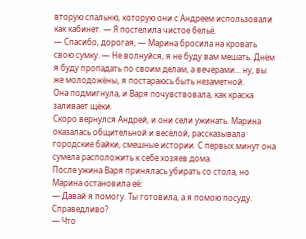вторую спальню, которую они с Андреем использовали как кабинет. — Я постелила чистое бельё.
— Спасибо, дорогая, — Марина бросила на кровать свою сумку. — Не волнуйся, я не буду вам мешать. Днём я буду пропадать по своим делам, а вечерами... ну, вы же молодожёны, я постараюсь быть незаметной.
Она подмигнула, и Варя почувствовала, как краска заливает щёки.
Скоро вернулся Андрей, и они сели ужинать. Марина оказалась общительной и весёлой, рассказывала городские байки, смешные истории. С первых минут она сумела расположить к себе хозяев дома.
После ужина Варя принялась убирать со стола, но Марина остановила её:
— Давай я помогу. Ты готовила, а я помою посуду. Справедливо?
— Что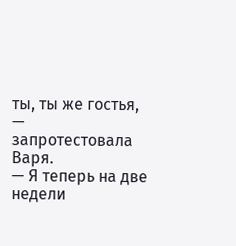ты, ты же гостья, — запротестовала Варя.
— Я теперь на две недели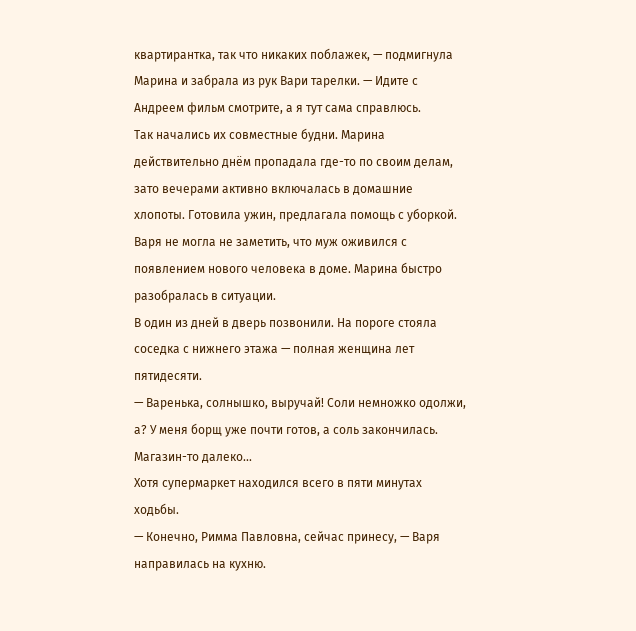квартирантка, так что никаких поблажек, — подмигнула Марина и забрала из рук Вари тарелки. — Идите с Андреем фильм смотрите, а я тут сама справлюсь.
Так начались их совместные будни. Марина действительно днём пропадала где-то по своим делам, зато вечерами активно включалась в домашние хлопоты. Готовила ужин, предлагала помощь с уборкой. Варя не могла не заметить, что муж оживился с появлением нового человека в доме. Марина быстро разобралась в ситуации.
В один из дней в дверь позвонили. На пороге стояла соседка с нижнего этажа — полная женщина лет пятидесяти.
— Варенька, солнышко, выручай! Соли немножко одолжи, а? У меня борщ уже почти готов, а соль закончилась. Магазин-то далеко...
Хотя супермаркет находился всего в пяти минутах ходьбы.
— Конечно, Римма Павловна, сейчас принесу, — Варя направилась на кухню.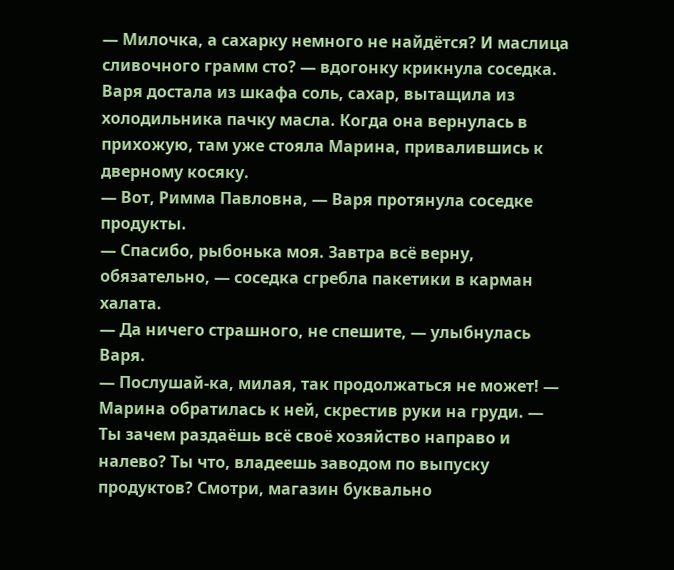— Милочка, а сахарку немного не найдётся? И маслица сливочного грамм сто? — вдогонку крикнула соседка.
Варя достала из шкафа соль, сахар, вытащила из холодильника пачку масла. Когда она вернулась в прихожую, там уже стояла Марина, привалившись к дверному косяку.
— Вот, Римма Павловна, — Варя протянула соседке продукты.
— Спасибо, рыбонька моя. Завтра всё верну, обязательно, — соседка сгребла пакетики в карман халата.
— Да ничего страшного, не спешите, — улыбнулась Варя.
— Послушай-ка, милая, так продолжаться не может! — Марина обратилась к ней, скрестив руки на груди. — Ты зачем раздаёшь всё своё хозяйство направо и налево? Ты что, владеешь заводом по выпуску продуктов? Смотри, магазин буквально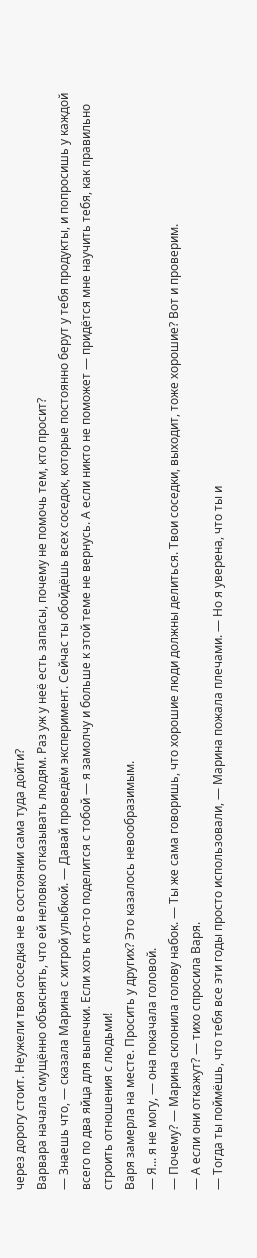через дорогу стоит. Неужели твоя соседка не в состоянии сама туда дойти?
Варвара начала смущённо объяснять, что ей неловко отказывать людям. Раз уж у неё есть запасы, почему не помочь тем, кто просит?
— Знаешь что, — сказала Марина с хитрой улыбкой. — Давай проведём эксперимент. Сейчас ты обойдёшь всех соседок, которые постоянно берут у тебя продукты, и попросишь у каждой всего по два яйца для выпечки. Если хоть кто-то поделится с тобой — я замолчу и больше к этой теме не вернусь. А если никто не поможет — придётся мне научить тебя, как правильно строить отношения с людьми!
Варя замерла на месте. Просить у других? Это казалось невообразимым.
— Я... я не могу, — она покачала головой.
— Почему? — Марина склонила голову набок. — Ты же сама говоришь, что хорошие люди должны делиться. Твои соседки, выходит, тоже хорошие? Вот и проверим.
— А если они откажут? — тихо спросила Варя.
— Тогда ты поймёшь, что тебя все эти годы просто использовали, — Марина пожала плечами. — Но я уверена, что ты и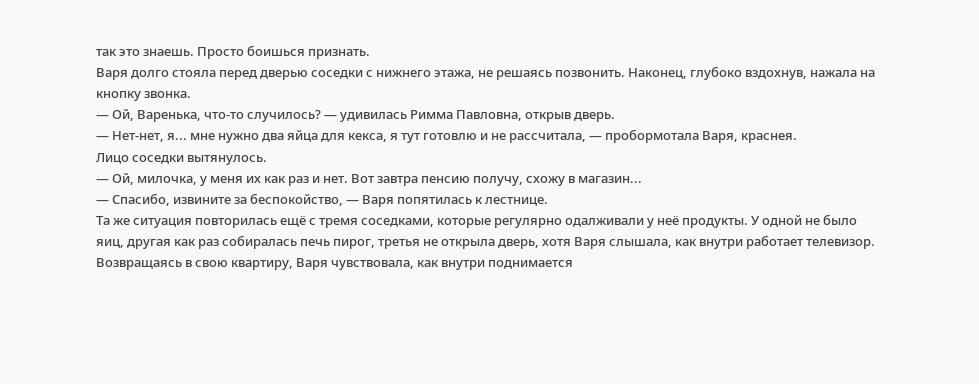так это знаешь. Просто боишься признать.
Варя долго стояла перед дверью соседки с нижнего этажа, не решаясь позвонить. Наконец, глубоко вздохнув, нажала на кнопку звонка.
— Ой, Варенька, что-то случилось? — удивилась Римма Павловна, открыв дверь.
— Нет-нет, я... мне нужно два яйца для кекса, я тут готовлю и не рассчитала, — пробормотала Варя, краснея.
Лицо соседки вытянулось.
— Ой, милочка, у меня их как раз и нет. Вот завтра пенсию получу, схожу в магазин...
— Спасибо, извините за беспокойство, — Варя попятилась к лестнице.
Та же ситуация повторилась ещё с тремя соседками, которые регулярно одалживали у неё продукты. У одной не было яиц, другая как раз собиралась печь пирог, третья не открыла дверь, хотя Варя слышала, как внутри работает телевизор.
Возвращаясь в свою квартиру, Варя чувствовала, как внутри поднимается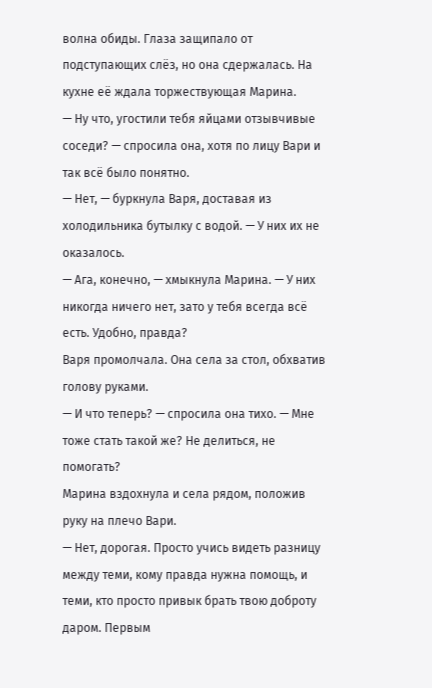волна обиды. Глаза защипало от подступающих слёз, но она сдержалась. На кухне её ждала торжествующая Марина.
— Ну что, угостили тебя яйцами отзывчивые соседи? — спросила она, хотя по лицу Вари и так всё было понятно.
— Нет, — буркнула Варя, доставая из холодильника бутылку с водой. — У них их не оказалось.
— Ага, конечно, — хмыкнула Марина. — У них никогда ничего нет, зато у тебя всегда всё есть. Удобно, правда?
Варя промолчала. Она села за стол, обхватив голову руками.
— И что теперь? — спросила она тихо. — Мне тоже стать такой же? Не делиться, не помогать?
Марина вздохнула и села рядом, положив руку на плечо Вари.
— Нет, дорогая. Просто учись видеть разницу между теми, кому правда нужна помощь, и теми, кто просто привык брать твою доброту даром. Первым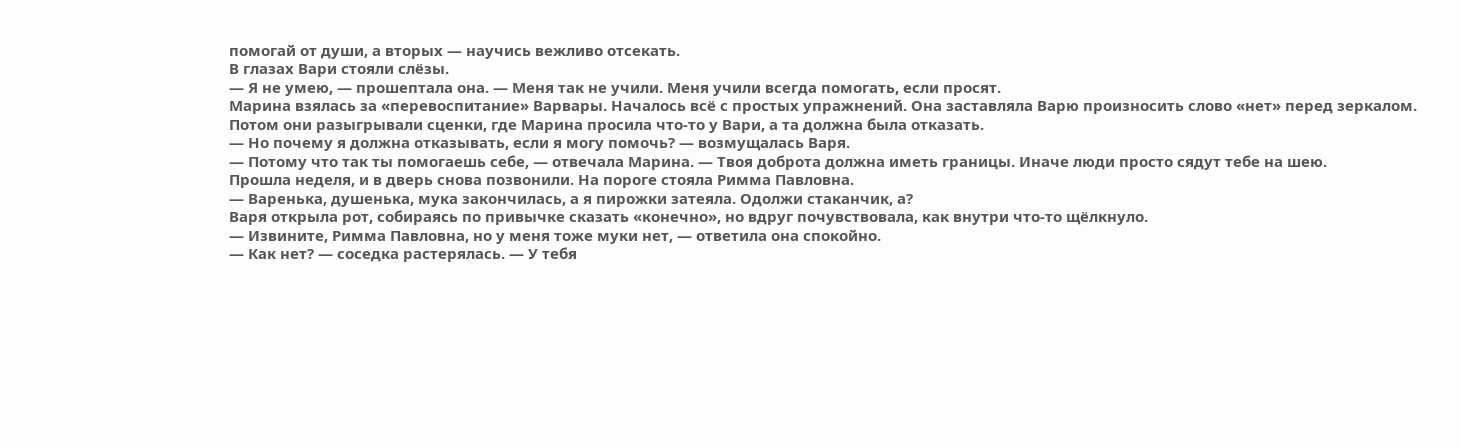помогай от души, а вторых — научись вежливо отсекать.
В глазах Вари стояли слёзы.
— Я не умею, — прошептала она. — Меня так не учили. Меня учили всегда помогать, если просят.
Марина взялась за «перевоспитание» Варвары. Началось всё с простых упражнений. Она заставляла Варю произносить слово «нет» перед зеркалом. Потом они разыгрывали сценки, где Марина просила что-то у Вари, а та должна была отказать.
— Но почему я должна отказывать, если я могу помочь? — возмущалась Варя.
— Потому что так ты помогаешь себе, — отвечала Марина. — Твоя доброта должна иметь границы. Иначе люди просто сядут тебе на шею.
Прошла неделя, и в дверь снова позвонили. На пороге стояла Римма Павловна.
— Варенька, душенька, мука закончилась, а я пирожки затеяла. Одолжи стаканчик, а?
Варя открыла рот, собираясь по привычке сказать «конечно», но вдруг почувствовала, как внутри что-то щёлкнуло.
— Извините, Римма Павловна, но у меня тоже муки нет, — ответила она спокойно.
— Как нет? — соседка растерялась. — У тебя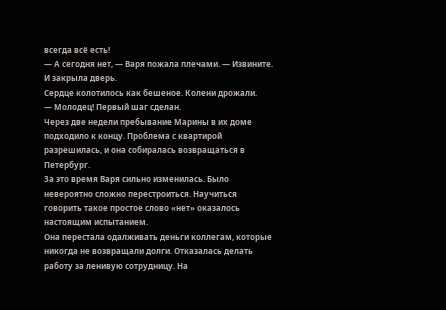всегда всё есть!
— А сегодня нет, — Варя пожала плечами. — Извините.
И закрыла дверь.
Сердце колотилось как бешеное. Колени дрожали.
— Молодец! Первый шаг сделан.
Через две недели пребывание Марины в их доме подходило к концу. Проблема с квартирой разрешилась, и она собиралась возвращаться в Петербург.
За это время Варя сильно изменилась. Было невероятно сложно перестроиться. Научиться говорить такое простое слово «нет» оказалось настоящим испытанием.
Она перестала одалживать деньги коллегам, которые никогда не возвращали долги. Отказалась делать работу за ленивую сотрудницу. На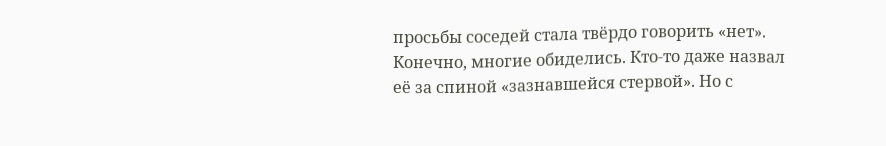просьбы соседей стала твёрдо говорить «нет».
Конечно, многие обиделись. Кто-то даже назвал её за спиной «зазнавшейся стервой». Но с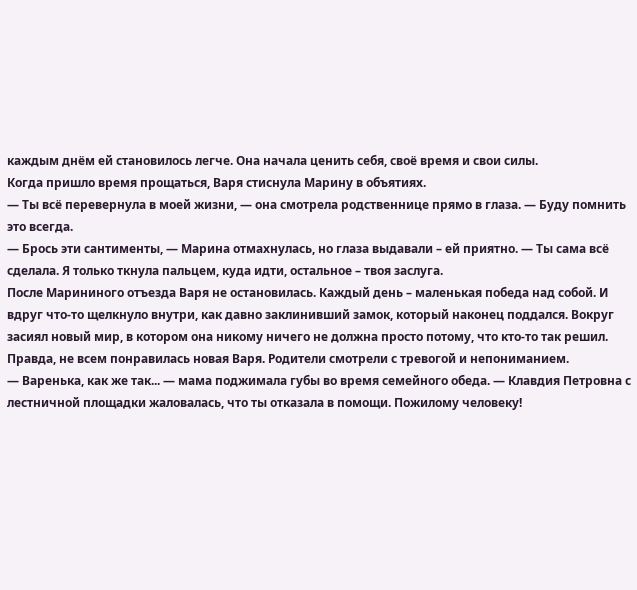каждым днём ей становилось легче. Она начала ценить себя, своё время и свои силы.
Когда пришло время прощаться, Варя стиснула Марину в объятиях.
— Ты всё перевернула в моей жизни, — она смотрела родственнице прямо в глаза. — Буду помнить это всегда.
— Брось эти сантименты, — Марина отмахнулась, но глаза выдавали – ей приятно. — Ты сама всё сделала. Я только ткнула пальцем, куда идти, остальное – твоя заслуга.
После Марининого отъезда Варя не остановилась. Каждый день – маленькая победа над собой. И вдруг что-то щелкнуло внутри, как давно заклинивший замок, который наконец поддался. Вокруг засиял новый мир, в котором она никому ничего не должна просто потому, что кто-то так решил.
Правда, не всем понравилась новая Варя. Родители смотрели с тревогой и непониманием.
— Варенька, как же так... — мама поджимала губы во время семейного обеда. — Клавдия Петровна с лестничной площадки жаловалась, что ты отказала в помощи. Пожилому человеку!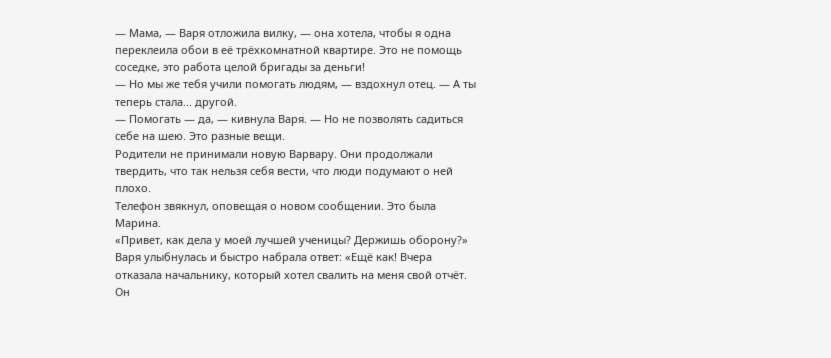— Мама, — Варя отложила вилку, — она хотела, чтобы я одна переклеила обои в её трёхкомнатной квартире. Это не помощь соседке, это работа целой бригады за деньги!
— Но мы же тебя учили помогать людям, — вздохнул отец. — А ты теперь стала... другой.
— Помогать — да, — кивнула Варя. — Но не позволять садиться себе на шею. Это разные вещи.
Родители не принимали новую Варвару. Они продолжали твердить, что так нельзя себя вести, что люди подумают о ней плохо.
Телефон звякнул, оповещая о новом сообщении. Это была Марина.
«Привет, как дела у моей лучшей ученицы? Держишь оборону?»
Варя улыбнулась и быстро набрала ответ: «Ещё как! Вчера отказала начальнику, который хотел свалить на меня свой отчёт. Он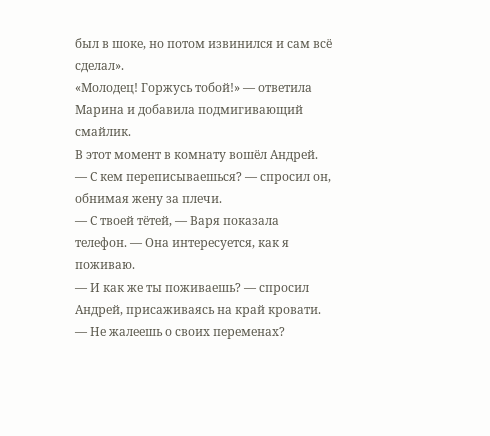был в шоке, но потом извинился и сам всё сделал».
«Молодец! Горжусь тобой!» — ответила Марина и добавила подмигивающий смайлик.
В этот момент в комнату вошёл Андрей.
— С кем переписываешься? — спросил он, обнимая жену за плечи.
— С твоей тётей, — Варя показала телефон. — Она интересуется, как я поживаю.
— И как же ты поживаешь? — спросил Андрей, присаживаясь на край кровати. — Не жалеешь о своих переменах?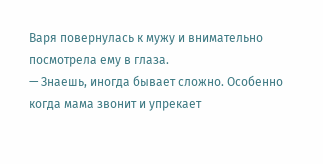Варя повернулась к мужу и внимательно посмотрела ему в глаза.
— Знаешь, иногда бывает сложно. Особенно когда мама звонит и упрекает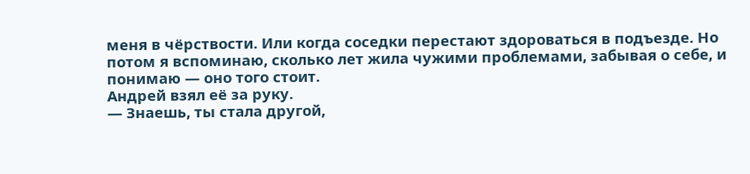меня в чёрствости. Или когда соседки перестают здороваться в подъезде. Но потом я вспоминаю, сколько лет жила чужими проблемами, забывая о себе, и понимаю — оно того стоит.
Андрей взял её за руку.
— Знаешь, ты стала другой,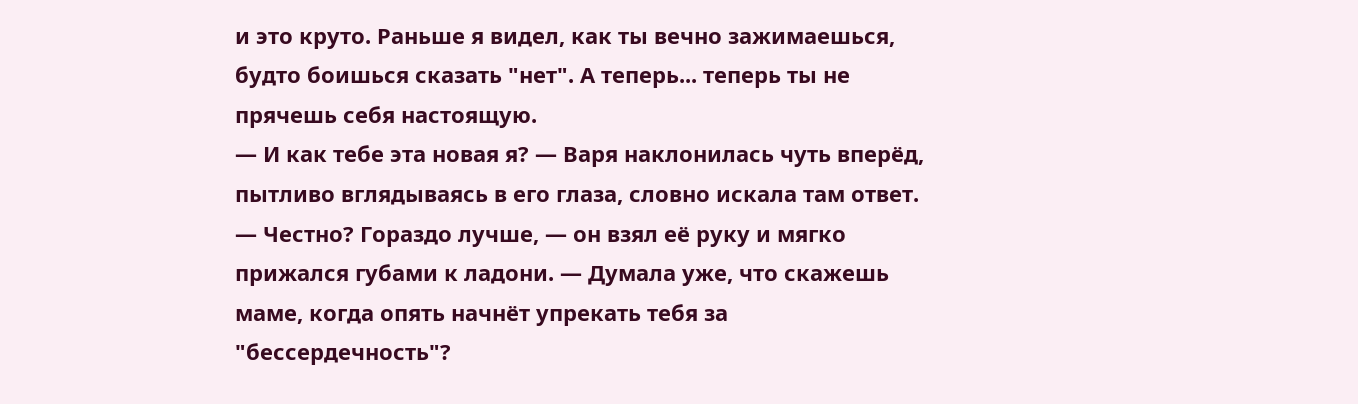и это круто. Раньше я видел, как ты вечно зажимаешься, будто боишься сказать "нет". А теперь... теперь ты не прячешь себя настоящую.
— И как тебе эта новая я? — Варя наклонилась чуть вперёд, пытливо вглядываясь в его глаза, словно искала там ответ.
— Честно? Гораздо лучше, — он взял её руку и мягко прижался губами к ладони. — Думала уже, что скажешь маме, когда опять начнёт упрекать тебя за "бессердечность"?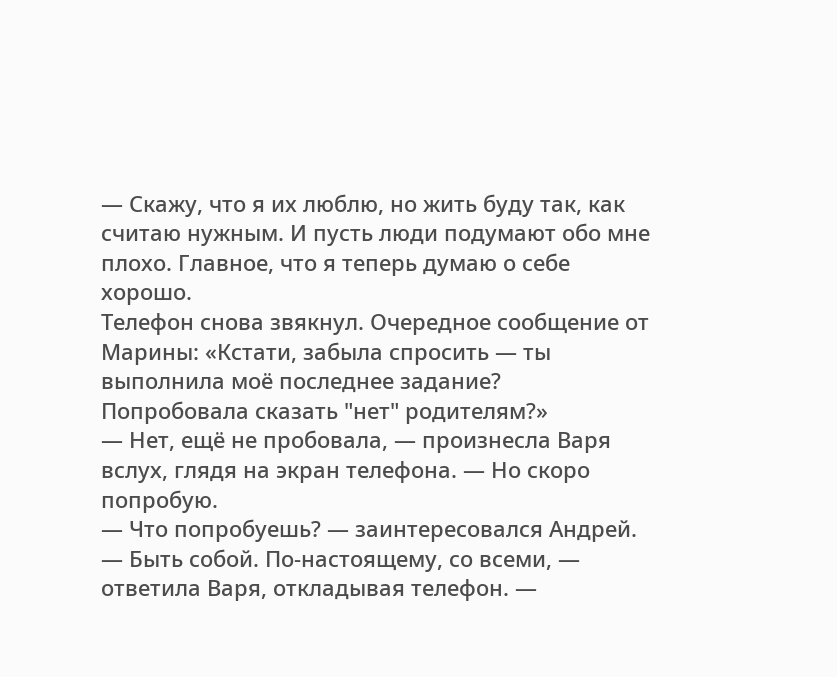— Скажу, что я их люблю, но жить буду так, как считаю нужным. И пусть люди подумают обо мне плохо. Главное, что я теперь думаю о себе хорошо.
Телефон снова звякнул. Очередное сообщение от Марины: «Кстати, забыла спросить — ты выполнила моё последнее задание? Попробовала сказать "нет" родителям?»
— Нет, ещё не пробовала, — произнесла Варя вслух, глядя на экран телефона. — Но скоро попробую.
— Что попробуешь? — заинтересовался Андрей.
— Быть собой. По-настоящему, со всеми, — ответила Варя, откладывая телефон. —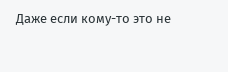Даже если кому-то это не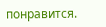понравится.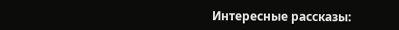Интересные рассказы: